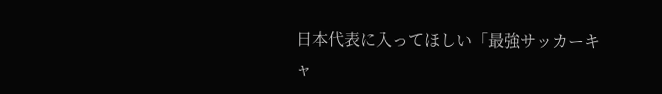日本代表に入ってほしい「最強サッカーキャ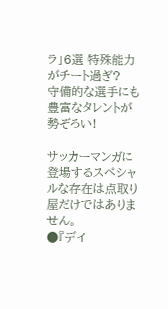ラ」6選 特殊能力がチート過ぎ?
守備的な選手にも豊富なタレントが勢ぞろい!

サッカーマンガに登場するスペシャルな存在は点取り屋だけではありません。
●『デイ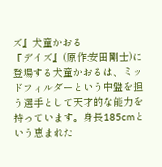ズ』犬童かおる
『デイズ』(原作:安田剛士)に登場する犬童かおるは、ミッドフィルダーという中盤を担う選手として天才的な能力を持っています。身長185cmという恵まれた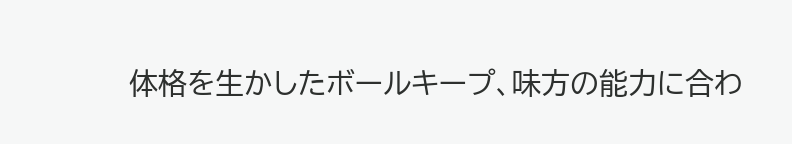体格を生かしたボールキープ、味方の能力に合わ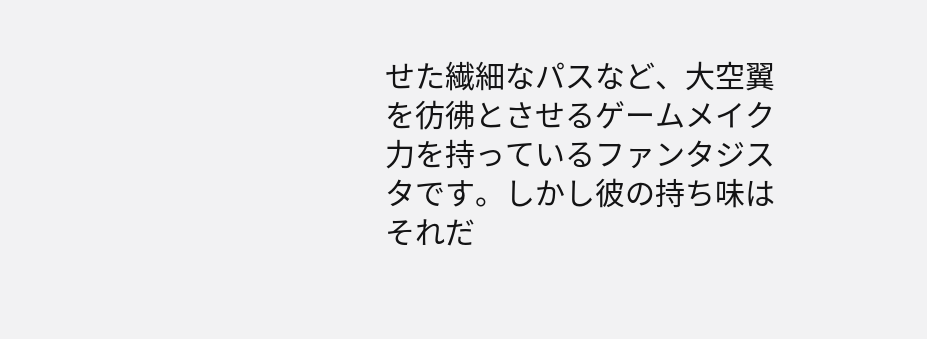せた繊細なパスなど、大空翼を彷彿とさせるゲームメイク力を持っているファンタジスタです。しかし彼の持ち味はそれだ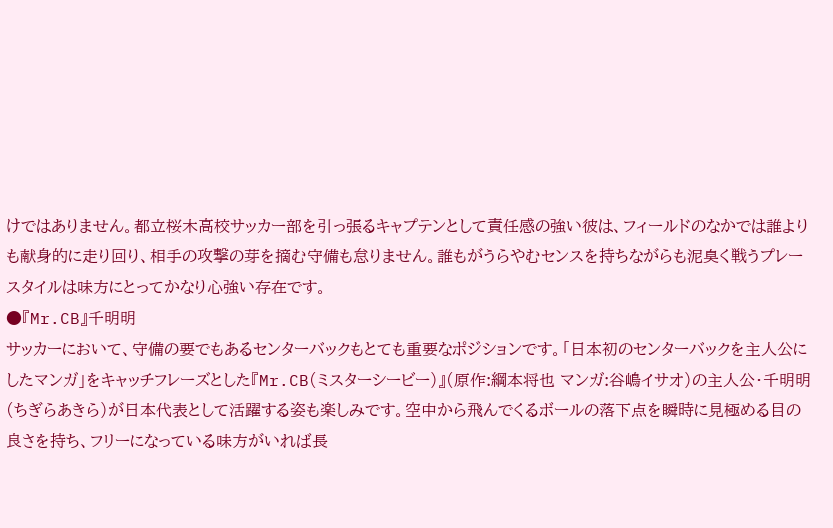けではありません。都立桜木高校サッカー部を引っ張るキャプテンとして責任感の強い彼は、フィールドのなかでは誰よりも献身的に走り回り、相手の攻撃の芽を摘む守備も怠りません。誰もがうらやむセンスを持ちながらも泥臭く戦うプレースタイルは味方にとってかなり心強い存在です。
●『Mr.CB』千明明
サッカーにおいて、守備の要でもあるセンターバックもとても重要なポジションです。「日本初のセンターバックを主人公にしたマンガ」をキャッチフレーズとした『Mr.CB(ミスターシービー)』(原作:綱本将也 マンガ:谷嶋イサオ)の主人公・千明明(ちぎらあきら)が日本代表として活躍する姿も楽しみです。空中から飛んでくるボールの落下点を瞬時に見極める目の良さを持ち、フリーになっている味方がいれば長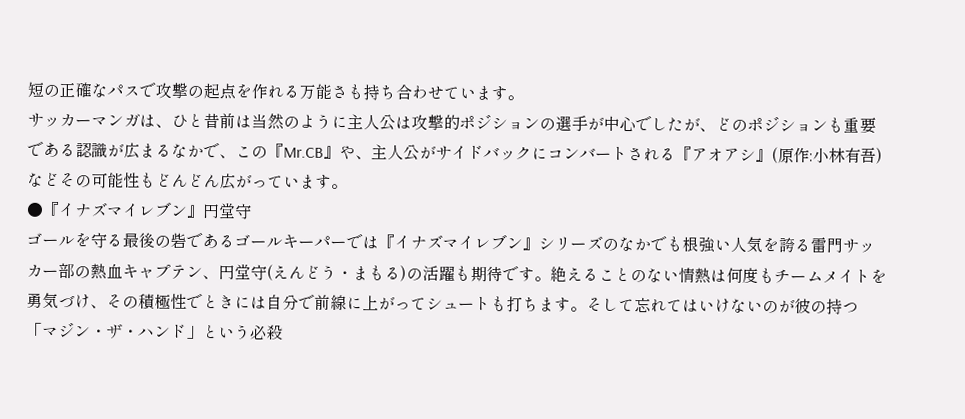短の正確なパスで攻撃の起点を作れる万能さも持ち合わせています。
サッカーマンガは、ひと昔前は当然のように主人公は攻撃的ポジションの選手が中心でしたが、どのポジションも重要である認識が広まるなかで、この『Mr.CB』や、主人公がサイドバックにコンバートされる『アオアシ』(原作:小林有吾)などその可能性もどんどん広がっています。
●『イナズマイレブン』円堂守
ゴールを守る最後の砦であるゴールキーパーでは『イナズマイレブン』シリーズのなかでも根強い人気を誇る雷門サッカー部の熱血キャプテン、円堂守(えんどう・まもる)の活躍も期待です。絶えることのない情熱は何度もチームメイトを勇気づけ、その積極性でときには自分で前線に上がってシュートも打ちます。そして忘れてはいけないのが彼の持つ「マジン・ザ・ハンド」という必殺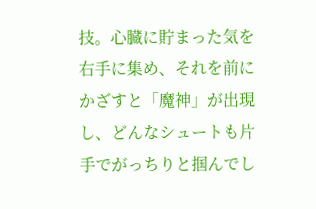技。心臓に貯まった気を右手に集め、それを前にかざすと「魔神」が出現し、どんなシュートも片手でがっちりと掴んでし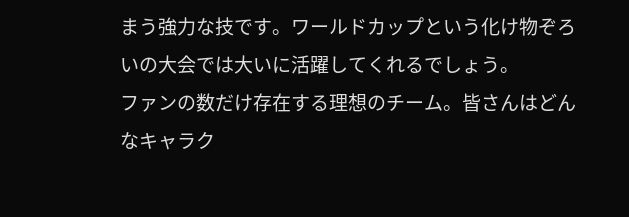まう強力な技です。ワールドカップという化け物ぞろいの大会では大いに活躍してくれるでしょう。
ファンの数だけ存在する理想のチーム。皆さんはどんなキャラク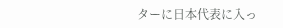ターに日本代表に入っ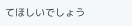てほしいでしょう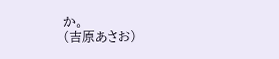か。
(吉原あさお)